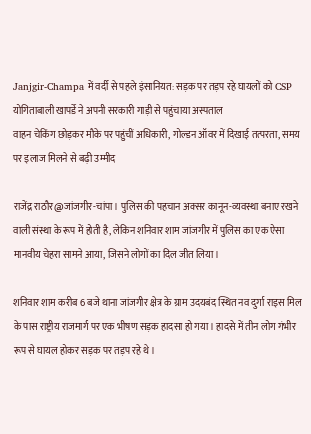Janjgir-Champa में वर्दी से पहले इंसानियत: सड़क पर तड़प रहे घायलों को CSP योगिताबाली खापर्डे ने अपनी सरकारी गाड़ी से पहुंचाया अस्पताल
वाहन चेकिंग छोड़कर मौके पर पहुंचीं अधिकारी, गोल्डन ऑवर में दिखाई तत्परता, समय पर इलाज मिलने से बढ़ी उम्मीद

राजेंद्र राठौर@जांजगीर-चांपा। पुलिस की पहचान अक्सर कानून-व्यवस्था बनाए रखने वाली संस्था के रूप में होती है, लेकिन शनिवार शाम जांजगीर में पुलिस का एक ऐसा मानवीय चेहरा सामने आया, जिसने लोगों का दिल जीत लिया।

शनिवार शाम करीब 6 बजे थाना जांजगीर क्षेत्र के ग्राम उदयबंद स्थित नव दुर्गा राइस मिल के पास राष्ट्रीय राजमार्ग पर एक भीषण सड़क हादसा हो गया। हादसे में तीन लोग गंभीर रूप से घायल होकर सड़क पर तड़प रहे थे।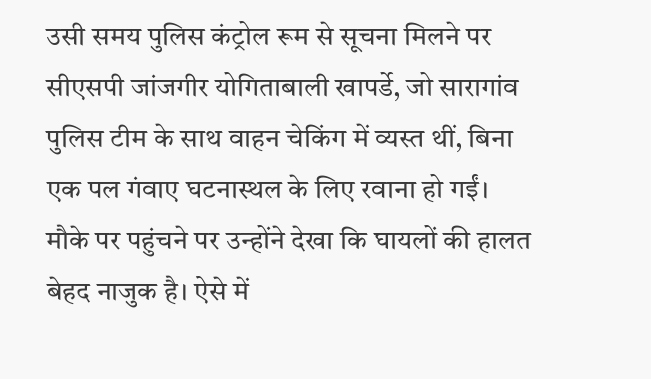उसी समय पुलिस कंट्रोल रूम से सूचना मिलने पर सीएसपी जांजगीर योगिताबाली खापर्डे, जो सारागांव पुलिस टीम के साथ वाहन चेकिंग में व्यस्त थीं, बिना एक पल गंवाए घटनास्थल के लिए रवाना हो गईं।
मौके पर पहुंचने पर उन्होंने देखा कि घायलों की हालत बेहद नाजुक है। ऐसे में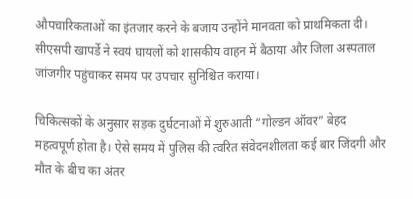औपचारिकताओं का इंतजार करने के बजाय उन्होंने मानवता को प्राथमिकता दी। सीएसपी खापर्डे ने स्वयं घायलों को शासकीय वाहन में बैठाया और जिला अस्पताल जांजगीर पहुंचाकर समय पर उपचार सुनिश्चित कराया।

चिकित्सकों के अनुसार सड़क दुर्घटनाओं में शुरुआती “गोल्डन ऑवर” बेहद महत्वपूर्ण होता है। ऐसे समय में पुलिस की त्वरित संवेदनशीलता कई बार जिंदगी और मौत के बीच का अंतर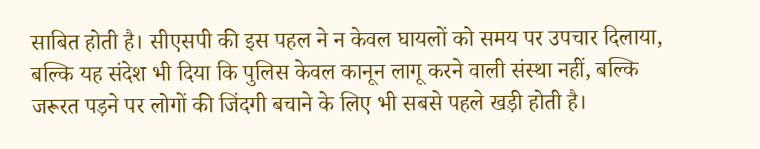साबित होती है। सीएसपी की इस पहल ने न केवल घायलों को समय पर उपचार दिलाया, बल्कि यह संदेश भी दिया कि पुलिस केवल कानून लागू करने वाली संस्था नहीं, बल्कि जरूरत पड़ने पर लोगों की जिंदगी बचाने के लिए भी सबसे पहले खड़ी होती है।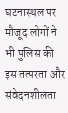घटनास्थल पर मौजूद लोगों ने भी पुलिस की इस तत्परता और संवेदनशीलता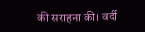की सराहना की। वर्दी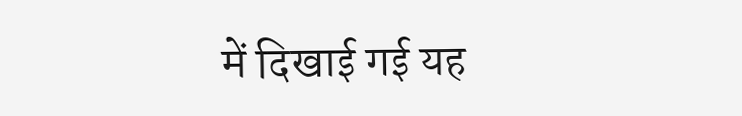में दिखाई गई यह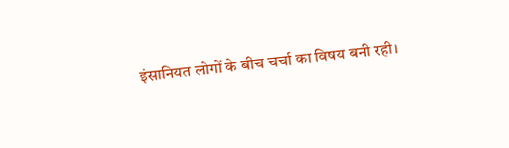इंसानियत लोगों के बीच चर्चा का विषय बनी रही।